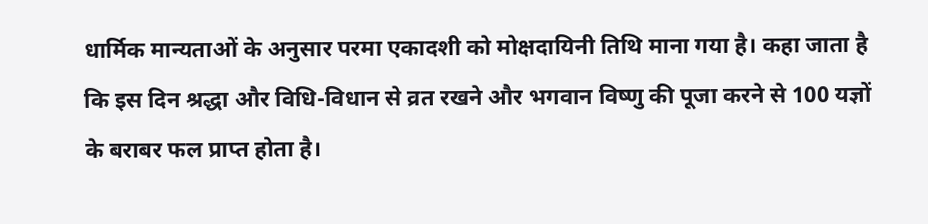धार्मिक मान्यताओं के अनुसार परमा एकादशी को मोक्षदायिनी तिथि माना गया है। कहा जाता है कि इस दिन श्रद्धा और विधि-विधान से व्रत रखने और भगवान विष्णु की पूजा करने से 100 यज्ञों के बराबर फल प्राप्त होता है।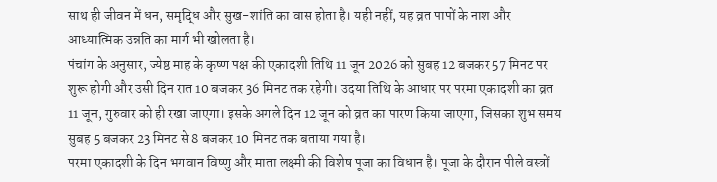साथ ही जीवन में धन, समृद्धि और सुख-शांति का वास होता है। यही नहीं, यह व्रत पापों के नाश और आध्यात्मिक उन्नति का मार्ग भी खोलता है।
पंचांग के अनुसार, ज्येष्ठ माह के कृष्ण पक्ष की एकादशी तिथि 11 जून 2026 को सुबह 12 बजकर 57 मिनट पर शुरू होगी और उसी दिन रात 10 बजकर 36 मिनट तक रहेगी। उदया तिथि के आधार पर परमा एकादशी का व्रत 11 जून, गुरुवार को ही रखा जाएगा। इसके अगले दिन 12 जून को व्रत का पारण किया जाएगा, जिसका शुभ समय सुबह 5 बजकर 23 मिनट से 8 बजकर 10 मिनट तक बताया गया है।
परमा एकादशी के दिन भगवान विष्णु और माता लक्ष्मी की विशेष पूजा का विधान है। पूजा के दौरान पीले वस्त्रों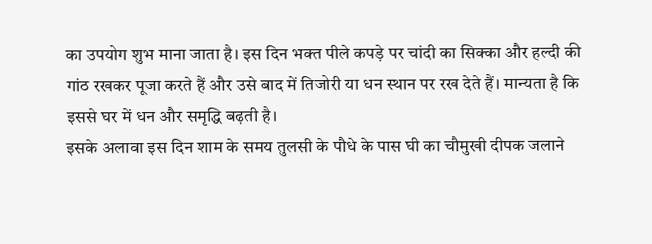का उपयोग शुभ माना जाता है। इस दिन भक्त पीले कपड़े पर चांदी का सिक्का और हल्दी की गांठ रखकर पूजा करते हैं और उसे बाद में तिजोरी या धन स्थान पर रख देते हैं। मान्यता है कि इससे घर में धन और समृद्धि बढ़ती है।
इसके अलावा इस दिन शाम के समय तुलसी के पौधे के पास घी का चौमुखी दीपक जलाने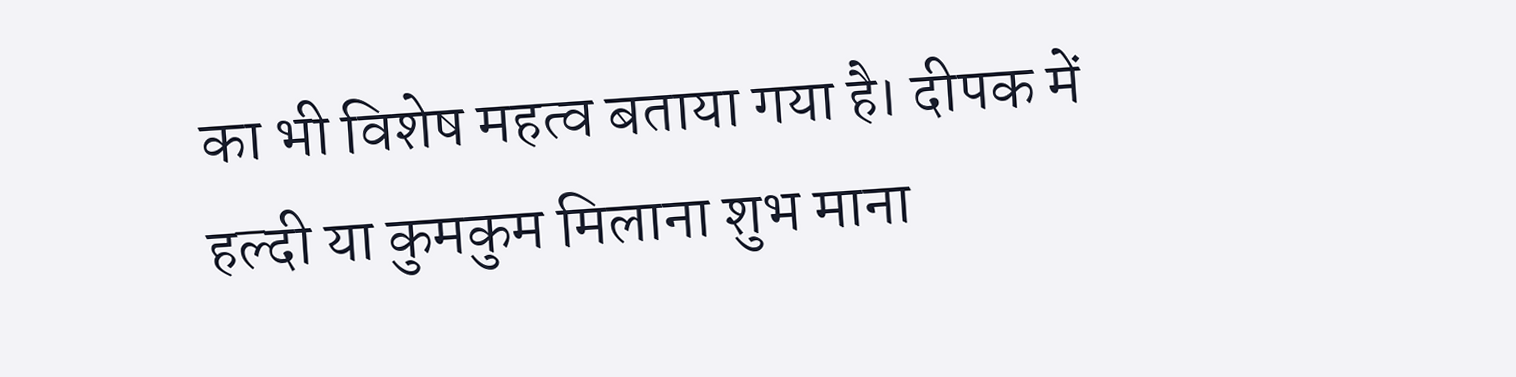का भी विशेष महत्व बताया गया है। दीपक में हल्दी या कुमकुम मिलाना शुभ माना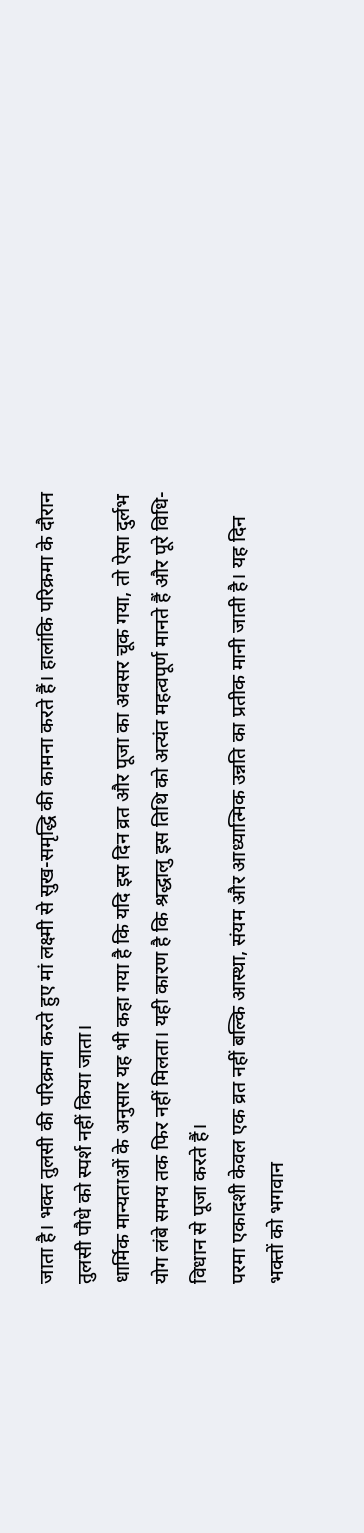जाता है। भक्त तुलसी की परिक्रमा करते हुए मां लक्ष्मी से सुख-समृद्धि की कामना करते हैं। हालांकि परिक्रमा के दौरान तुलसी पौधे को स्पर्श नहीं किया जाता।
धार्मिक मान्यताओं के अनुसार यह भी कहा गया है कि यदि इस दिन व्रत और पूजा का अवसर चूक गया, तो ऐसा दुर्लभ योग लंबे समय तक फिर नहीं मिलता। यही कारण है कि श्रद्धालु इस तिथि को अत्यंत महत्वपूर्ण मानते हैं और पूरे विधि-विधान से पूजा करते हैं।
परमा एकादशी केवल एक व्रत नहीं बल्कि आस्था, संयम और आध्यात्मिक उन्नति का प्रतीक मानी जाती है। यह दिन भक्तों को भगवान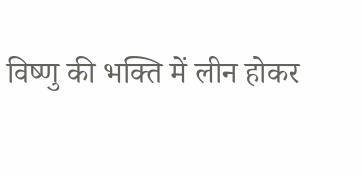विष्णु की भक्ति में लीन होकर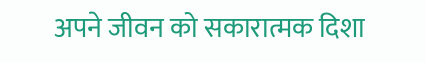अपने जीवन को सकारात्मक दिशा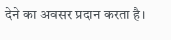देने का अवसर प्रदान करता है।